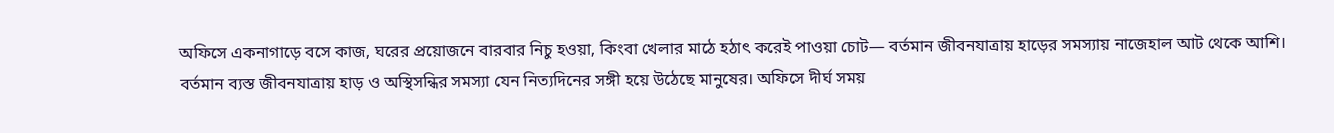অফিসে একনাগাড়ে বসে কাজ, ঘরের প্রয়োজনে বারবার নিচু হওয়া, কিংবা খেলার মাঠে হঠাৎ করেই পাওয়া চোট— বর্তমান জীবনযাত্রায় হাড়ের সমস্যায় নাজেহাল আট থেকে আশি।
বর্তমান ব্যস্ত জীবনযাত্রায় হাড় ও অস্থিসন্ধির সমস্যা যেন নিত্যদিনের সঙ্গী হয়ে উঠেছে মানুষের। অফিসে দীর্ঘ সময়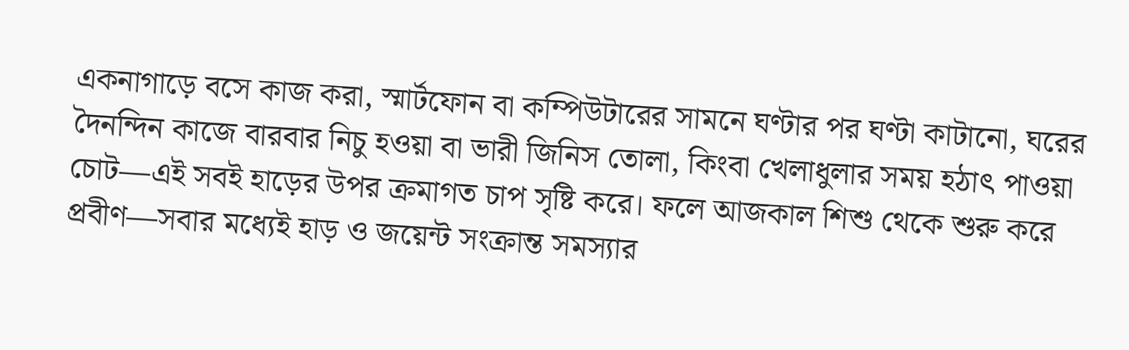একনাগাড়ে বসে কাজ করা, স্মার্টফোন বা কম্পিউটারের সামনে ঘণ্টার পর ঘণ্টা কাটানো, ঘরের দৈনন্দিন কাজে বারবার নিচু হওয়া বা ভারী জিনিস তোলা, কিংবা খেলাধুলার সময় হঠাৎ পাওয়া চোট—এই সবই হাড়ের উপর ক্রমাগত চাপ সৃষ্টি করে। ফলে আজকাল শিশু থেকে শুরু করে প্রবীণ—সবার মধ্যেই হাড় ও জয়েন্ট সংক্রান্ত সমস্যার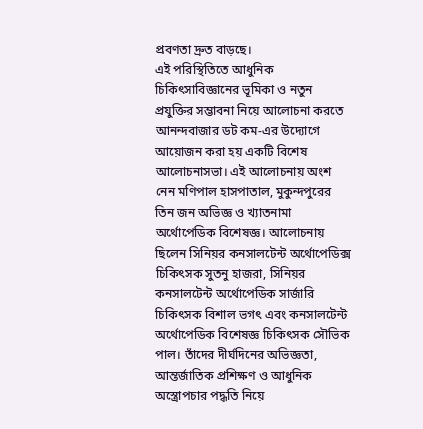প্রবণতা দ্রুত বাড়ছে।
এই পরিস্থিতিতে আধুনিক চিকিৎসাবিজ্ঞানের ভূমিকা ও নতুন প্রযুক্তির সম্ভাবনা নিয়ে আলোচনা করতে আনন্দবাজার ডট কম-এর উদ্যোগে আয়োজন করা হয় একটি বিশেষ আলোচনাসভা। এই আলোচনায় অংশ নেন মণিপাল হাসপাতাল, মুকুন্দপুরের তিন জন অভিজ্ঞ ও খ্যাতনামা অর্থোপেডিক বিশেষজ্ঞ। আলোচনায় ছিলেন সিনিয়র কনসালটেন্ট অর্থোপেডিক্স চিকিৎসক সুতনু হাজরা, সিনিয়র কনসালটেন্ট অর্থোপেডিক সার্জারি চিকিৎসক বিশাল ভগৎ এবং কনসালটেন্ট অর্থোপেডিক বিশেষজ্ঞ চিকিৎসক সৌভিক পাল। তাঁদের দীর্ঘদিনের অভিজ্ঞতা, আন্তর্জাতিক প্রশিক্ষণ ও আধুনিক অস্ত্রোপচার পদ্ধতি নিয়ে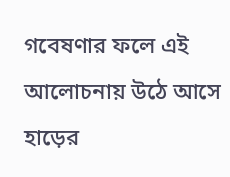গবেষণার ফলে এই আলোচনায় উঠে আসে হাড়ের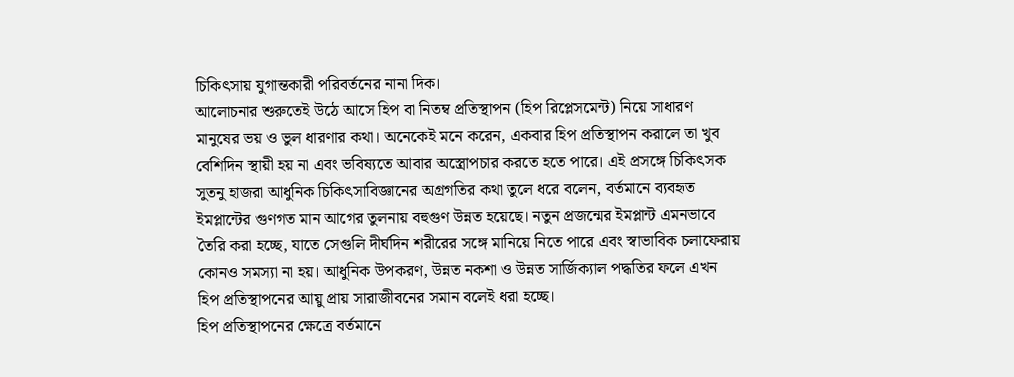চিকিৎসায় যুগান্তকারী পরিবর্তনের নানা দিক।
আলোচনার শুরুতেই উঠে আসে হিপ বা নিতম্ব প্রতিস্থাপন (হিপ রিপ্লেসমেন্ট) নিয়ে সাধারণ মানুষের ভয় ও ভুল ধারণার কথা। অনেকেই মনে করেন, একবার হিপ প্রতিস্থাপন করালে তা খুব বেশিদিন স্থায়ী হয় না এবং ভবিষ্যতে আবার অস্ত্রোপচার করতে হতে পারে। এই প্রসঙ্গে চিকিৎসক সুতনু হাজরা আধুনিক চিকিৎসাবিজ্ঞানের অগ্রগতির কথা তুলে ধরে বলেন, বর্তমানে ব্যবহৃত ইমপ্লান্টের গুণগত মান আগের তুলনায় বহুগুণ উন্নত হয়েছে। নতুন প্রজন্মের ইমপ্লান্ট এমনভাবে তৈরি করা হচ্ছে, যাতে সেগুলি দীর্ঘদিন শরীরের সঙ্গে মানিয়ে নিতে পারে এবং স্বাভাবিক চলাফেরায় কোনও সমস্যা না হয়। আধুনিক উপকরণ, উন্নত নকশা ও উন্নত সার্জিক্যাল পদ্ধতির ফলে এখন হিপ প্রতিস্থাপনের আয়ু প্রায় সারাজীবনের সমান বলেই ধরা হচ্ছে।
হিপ প্রতিস্থাপনের ক্ষেত্রে বর্তমানে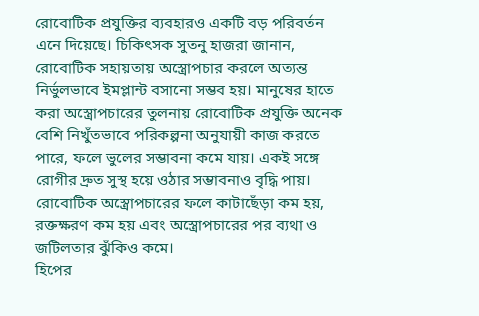রোবোটিক প্রযুক্তির ব্যবহারও একটি বড় পরিবর্তন এনে দিয়েছে। চিকিৎসক সুতনু হাজরা জানান, রোবোটিক সহায়তায় অস্ত্রোপচার করলে অত্যন্ত নির্ভুলভাবে ইমপ্লান্ট বসানো সম্ভব হয়। মানুষের হাতে করা অস্ত্রোপচারের তুলনায় রোবোটিক প্রযুক্তি অনেক বেশি নিখুঁতভাবে পরিকল্পনা অনুযায়ী কাজ করতে পারে, ফলে ভুলের সম্ভাবনা কমে যায়। একই সঙ্গে রোগীর দ্রুত সুস্থ হয়ে ওঠার সম্ভাবনাও বৃদ্ধি পায়। রোবোটিক অস্ত্রোপচারের ফলে কাটাছেঁড়া কম হয়, রক্তক্ষরণ কম হয় এবং অস্ত্রোপচারের পর ব্যথা ও জটিলতার ঝুঁকিও কমে।
হিপের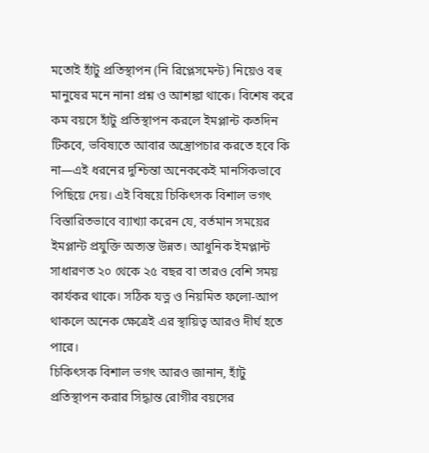মতোই হাঁটু প্রতিস্থাপন (নি রিপ্লেসমেন্ট) নিয়েও বহু মানুষের মনে নানা প্রশ্ন ও আশঙ্কা থাকে। বিশেষ করে কম বয়সে হাঁটু প্রতিস্থাপন করলে ইমপ্লান্ট কতদিন টিকবে, ভবিষ্যতে আবার অস্ত্রোপচার করতে হবে কি না—এই ধরনের দুশ্চিন্তা অনেককেই মানসিকভাবে পিছিয়ে দেয়। এই বিষয়ে চিকিৎসক বিশাল ভগৎ বিস্তারিতভাবে ব্যাখ্যা করেন যে, বর্তমান সময়ের ইমপ্লান্ট প্রযুক্তি অত্যন্ত উন্নত। আধুনিক ইমপ্লান্ট সাধারণত ২০ থেকে ২৫ বছর বা তারও বেশি সময় কার্যকর থাকে। সঠিক যত্ন ও নিয়মিত ফলো-আপ থাকলে অনেক ক্ষেত্রেই এর স্থায়িত্ব আরও দীর্ঘ হতে পারে।
চিকিৎসক বিশাল ভগৎ আরও জানান, হাঁটু প্রতিস্থাপন করার সিদ্ধান্ত রোগীর বয়সের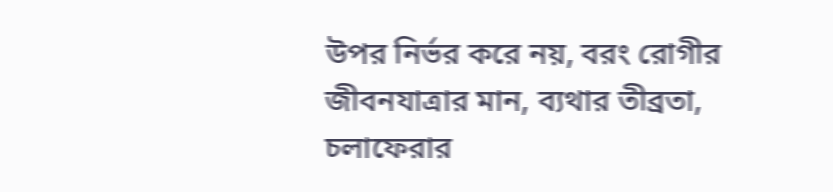উপর নির্ভর করে নয়, বরং রোগীর জীবনযাত্রার মান, ব্যথার তীব্রতা, চলাফেরার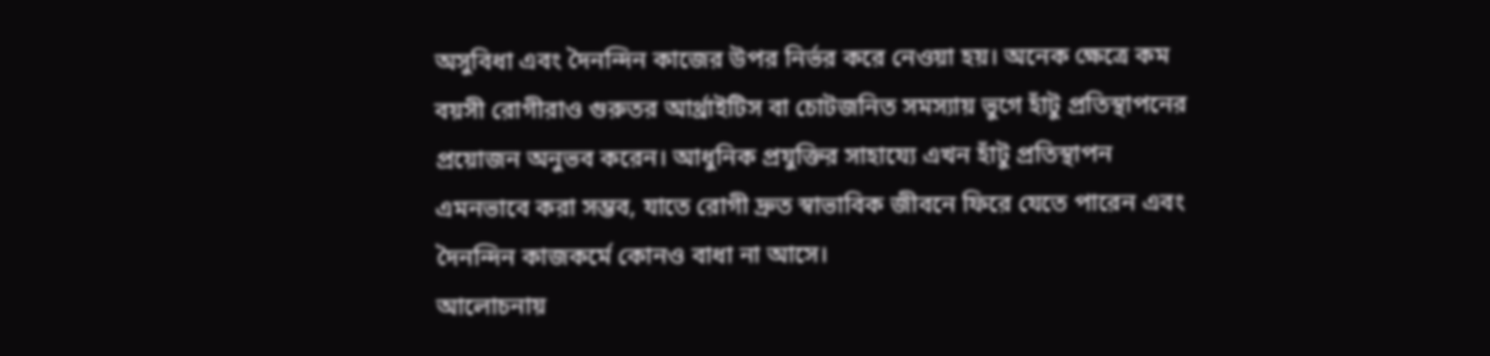অসুবিধা এবং দৈনন্দিন কাজের উপর নির্ভর করে নেওয়া হয়। অনেক ক্ষেত্রে কম বয়সী রোগীরাও গুরুতর আর্থ্রাইটিস বা চোটজনিত সমস্যায় ভুগে হাঁটু প্রতিস্থাপনের প্রয়োজন অনুভব করেন। আধুনিক প্রযুক্তির সাহায্যে এখন হাঁটু প্রতিস্থাপন এমনভাবে করা সম্ভব, যাতে রোগী দ্রুত স্বাভাবিক জীবনে ফিরে যেতে পারেন এবং দৈনন্দিন কাজকর্মে কোনও বাধা না আসে।
আলোচনায়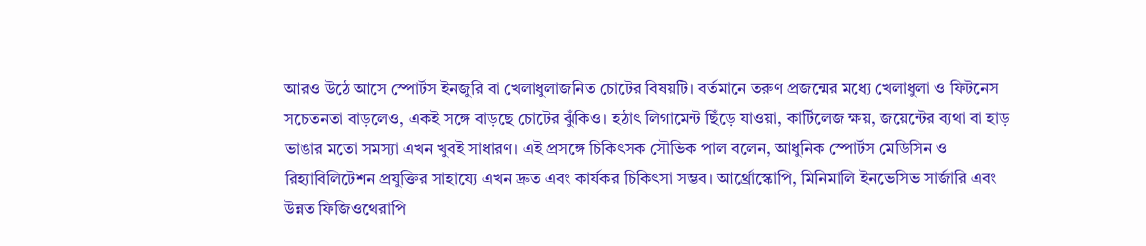আরও উঠে আসে স্পোর্টস ইনজুরি বা খেলাধুলাজনিত চোটের বিষয়টি। বর্তমানে তরুণ প্রজন্মের মধ্যে খেলাধুলা ও ফিটনেস সচেতনতা বাড়লেও, একই সঙ্গে বাড়ছে চোটের ঝুঁকিও। হঠাৎ লিগামেন্ট ছিঁড়ে যাওয়া, কার্টিলেজ ক্ষয়, জয়েন্টের ব্যথা বা হাড় ভাঙার মতো সমস্যা এখন খুবই সাধারণ। এই প্রসঙ্গে চিকিৎসক সৌভিক পাল বলেন, আধুনিক স্পোর্টস মেডিসিন ও রিহ্যাবিলিটেশন প্রযুক্তির সাহায্যে এখন দ্রুত এবং কার্যকর চিকিৎসা সম্ভব। আর্থ্রোস্কোপি, মিনিমালি ইনভেসিভ সার্জারি এবং উন্নত ফিজিওথেরাপি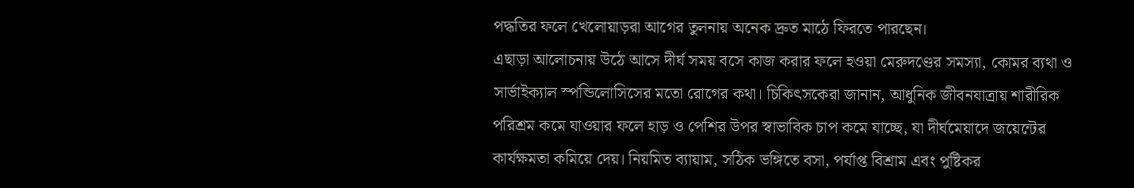পদ্ধতির ফলে খেলোয়াড়রা আগের তুলনায় অনেক দ্রুত মাঠে ফিরতে পারছেন।
এছাড়া আলোচনায় উঠে আসে দীর্ঘ সময় বসে কাজ করার ফলে হওয়া মেরুদণ্ডের সমস্যা, কোমর ব্যথা ও সার্ভাইক্যাল স্পন্ডিলোসিসের মতো রোগের কথা। চিকিৎসকেরা জানান, আধুনিক জীবনযাত্রায় শারীরিক পরিশ্রম কমে যাওয়ার ফলে হাড় ও পেশির উপর স্বাভাবিক চাপ কমে যাচ্ছে, যা দীর্ঘমেয়াদে জয়েন্টের কার্যক্ষমতা কমিয়ে দেয়। নিয়মিত ব্যায়াম, সঠিক ভঙ্গিতে বসা, পর্যাপ্ত বিশ্রাম এবং পুষ্টিকর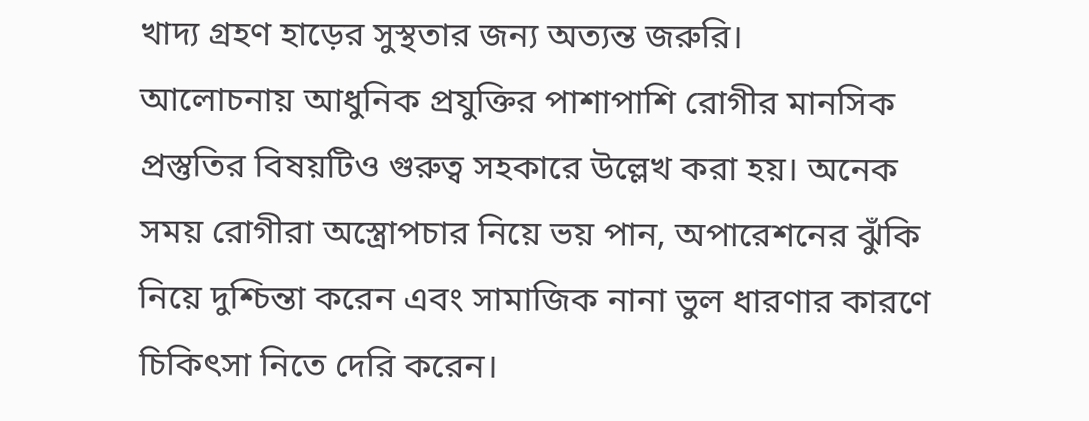খাদ্য গ্রহণ হাড়ের সুস্থতার জন্য অত্যন্ত জরুরি।
আলোচনায় আধুনিক প্রযুক্তির পাশাপাশি রোগীর মানসিক প্রস্তুতির বিষয়টিও গুরুত্ব সহকারে উল্লেখ করা হয়। অনেক সময় রোগীরা অস্ত্রোপচার নিয়ে ভয় পান, অপারেশনের ঝুঁকি নিয়ে দুশ্চিন্তা করেন এবং সামাজিক নানা ভুল ধারণার কারণে চিকিৎসা নিতে দেরি করেন।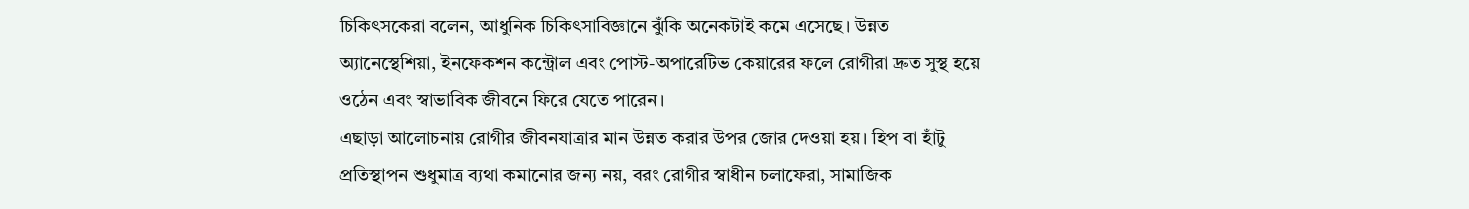চিকিৎসকেরা বলেন, আধুনিক চিকিৎসাবিজ্ঞানে ঝুঁকি অনেকটাই কমে এসেছে। উন্নত অ্যানেস্থেশিয়া, ইনফেকশন কন্ট্রোল এবং পোস্ট-অপারেটিভ কেয়ারের ফলে রোগীরা দ্রুত সুস্থ হয়ে ওঠেন এবং স্বাভাবিক জীবনে ফিরে যেতে পারেন।
এছাড়া আলোচনায় রোগীর জীবনযাত্রার মান উন্নত করার উপর জোর দেওয়া হয়। হিপ বা হাঁটু প্রতিস্থাপন শুধুমাত্র ব্যথা কমানোর জন্য নয়, বরং রোগীর স্বাধীন চলাফেরা, সামাজিক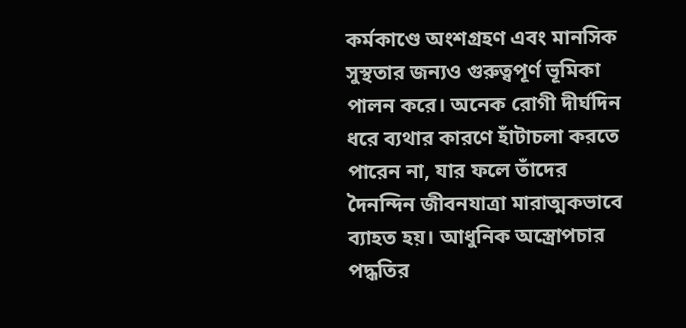কর্মকাণ্ডে অংশগ্রহণ এবং মানসিক সুস্থতার জন্যও গুরুত্বপূর্ণ ভূমিকা পালন করে। অনেক রোগী দীর্ঘদিন ধরে ব্যথার কারণে হাঁটাচলা করতে পারেন না, যার ফলে তাঁদের দৈনন্দিন জীবনযাত্রা মারাত্মকভাবে ব্যাহত হয়। আধুনিক অস্ত্রোপচার পদ্ধতির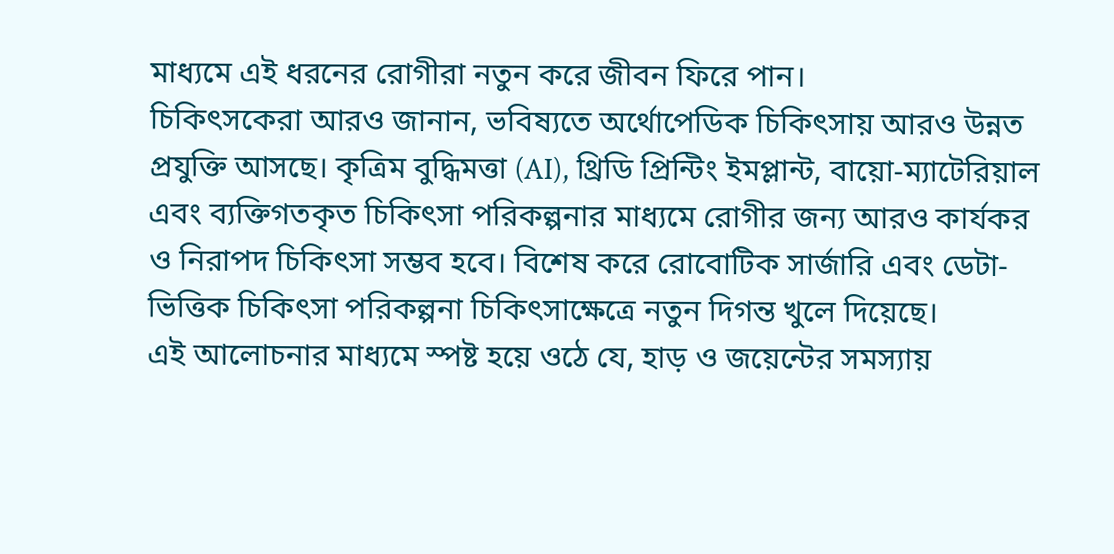মাধ্যমে এই ধরনের রোগীরা নতুন করে জীবন ফিরে পান।
চিকিৎসকেরা আরও জানান, ভবিষ্যতে অর্থোপেডিক চিকিৎসায় আরও উন্নত প্রযুক্তি আসছে। কৃত্রিম বুদ্ধিমত্তা (AI), থ্রিডি প্রিন্টিং ইমপ্লান্ট, বায়ো-ম্যাটেরিয়াল এবং ব্যক্তিগতকৃত চিকিৎসা পরিকল্পনার মাধ্যমে রোগীর জন্য আরও কার্যকর ও নিরাপদ চিকিৎসা সম্ভব হবে। বিশেষ করে রোবোটিক সার্জারি এবং ডেটা-ভিত্তিক চিকিৎসা পরিকল্পনা চিকিৎসাক্ষেত্রে নতুন দিগন্ত খুলে দিয়েছে।
এই আলোচনার মাধ্যমে স্পষ্ট হয়ে ওঠে যে, হাড় ও জয়েন্টের সমস্যায়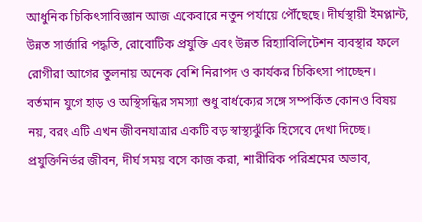আধুনিক চিকিৎসাবিজ্ঞান আজ একেবারে নতুন পর্যায়ে পৌঁছেছে। দীর্ঘস্থায়ী ইমপ্লান্ট, উন্নত সার্জারি পদ্ধতি, রোবোটিক প্রযুক্তি এবং উন্নত রিহ্যাবিলিটেশন ব্যবস্থার ফলে রোগীরা আগের তুলনায় অনেক বেশি নিরাপদ ও কার্যকর চিকিৎসা পাচ্ছেন।
বর্তমান যুগে হাড় ও অস্থিসন্ধির সমস্যা শুধু বার্ধক্যের সঙ্গে সম্পর্কিত কোনও বিষয় নয়, বরং এটি এখন জীবনযাত্রার একটি বড় স্বাস্থ্যঝুঁকি হিসেবে দেখা দিচ্ছে। প্রযুক্তিনির্ভর জীবন, দীর্ঘ সময় বসে কাজ করা, শারীরিক পরিশ্রমের অভাব,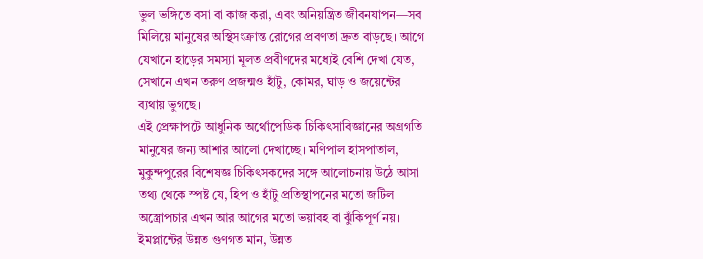ভুল ভঙ্গিতে বসা বা কাজ করা, এবং অনিয়ন্ত্রিত জীবনযাপন—সব মিলিয়ে মানুষের অস্থিসংক্রান্ত রোগের প্রবণতা দ্রুত বাড়ছে। আগে যেখানে হাড়ের সমস্যা মূলত প্রবীণদের মধ্যেই বেশি দেখা যেত, সেখানে এখন তরুণ প্রজন্মও হাঁটু, কোমর, ঘাড় ও জয়েন্টের ব্যথায় ভুগছে।
এই প্রেক্ষাপটে আধুনিক অর্থোপেডিক চিকিৎসাবিজ্ঞানের অগ্রগতি মানুষের জন্য আশার আলো দেখাচ্ছে। মণিপাল হাসপাতাল, মুকুন্দপুরের বিশেষজ্ঞ চিকিৎসকদের সঙ্গে আলোচনায় উঠে আসা তথ্য থেকে স্পষ্ট যে, হিপ ও হাঁটু প্রতিস্থাপনের মতো জটিল অস্ত্রোপচার এখন আর আগের মতো ভয়াবহ বা ঝুঁকিপূর্ণ নয়। ইমপ্লান্টের উন্নত গুণগত মান, উন্নত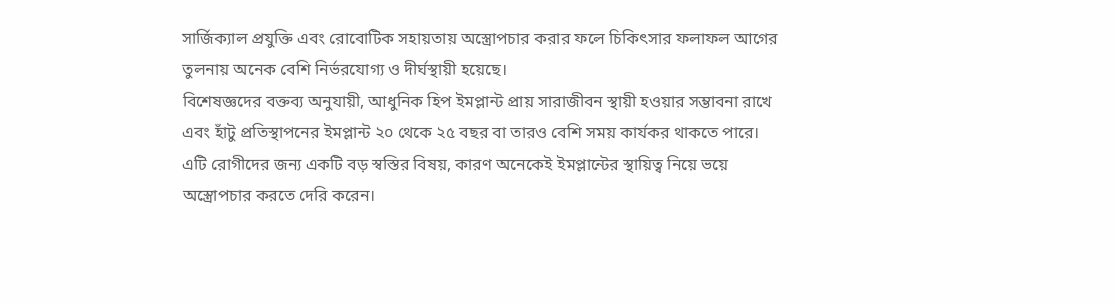সার্জিক্যাল প্রযুক্তি এবং রোবোটিক সহায়তায় অস্ত্রোপচার করার ফলে চিকিৎসার ফলাফল আগের তুলনায় অনেক বেশি নির্ভরযোগ্য ও দীর্ঘস্থায়ী হয়েছে।
বিশেষজ্ঞদের বক্তব্য অনুযায়ী, আধুনিক হিপ ইমপ্লান্ট প্রায় সারাজীবন স্থায়ী হওয়ার সম্ভাবনা রাখে এবং হাঁটু প্রতিস্থাপনের ইমপ্লান্ট ২০ থেকে ২৫ বছর বা তারও বেশি সময় কার্যকর থাকতে পারে। এটি রোগীদের জন্য একটি বড় স্বস্তির বিষয়, কারণ অনেকেই ইমপ্লান্টের স্থায়িত্ব নিয়ে ভয়ে অস্ত্রোপচার করতে দেরি করেন।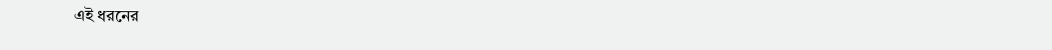এই ধরনের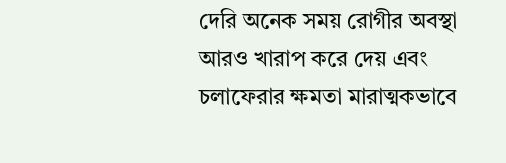দেরি অনেক সময় রোগীর অবস্থা আরও খারাপ করে দেয় এবং চলাফেরার ক্ষমতা মারাত্মকভাবে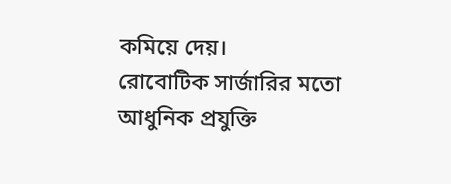কমিয়ে দেয়।
রোবোটিক সার্জারির মতো আধুনিক প্রযুক্তি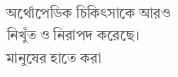অর্থোপেডিক চিকিৎসাকে আরও নিখুঁত ও নিরাপদ করেছে। মানুষের হাতে করা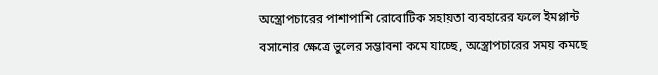অস্ত্রোপচারের পাশাপাশি রোবোটিক সহায়তা ব্যবহারের ফলে ইমপ্লান্ট বসানোর ক্ষেত্রে ভুলের সম্ভাবনা কমে যাচ্ছে, অস্ত্রোপচারের সময় কমছে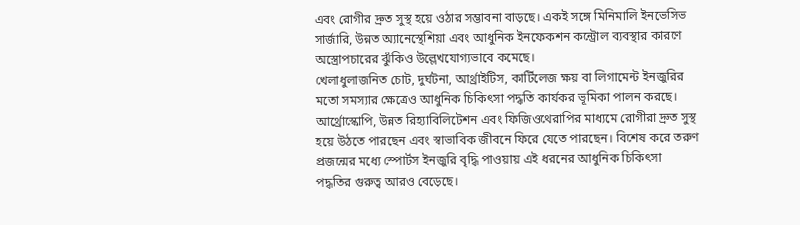এবং রোগীর দ্রুত সুস্থ হয়ে ওঠার সম্ভাবনা বাড়ছে। একই সঙ্গে মিনিমালি ইনভেসিভ সার্জারি, উন্নত অ্যানেস্থেশিয়া এবং আধুনিক ইনফেকশন কন্ট্রোল ব্যবস্থার কারণে অস্ত্রোপচারের ঝুঁকিও উল্লেখযোগ্যভাবে কমেছে।
খেলাধুলাজনিত চোট, দুর্ঘটনা, আর্থ্রাইটিস, কার্টিলেজ ক্ষয় বা লিগামেন্ট ইনজুরির মতো সমস্যার ক্ষেত্রেও আধুনিক চিকিৎসা পদ্ধতি কার্যকর ভূমিকা পালন করছে। আর্থ্রোস্কোপি, উন্নত রিহ্যাবিলিটেশন এবং ফিজিওথেরাপির মাধ্যমে রোগীরা দ্রুত সুস্থ হয়ে উঠতে পারছেন এবং স্বাভাবিক জীবনে ফিরে যেতে পারছেন। বিশেষ করে তরুণ প্রজন্মের মধ্যে স্পোর্টস ইনজুরি বৃদ্ধি পাওয়ায় এই ধরনের আধুনিক চিকিৎসা পদ্ধতির গুরুত্ব আরও বেড়েছে।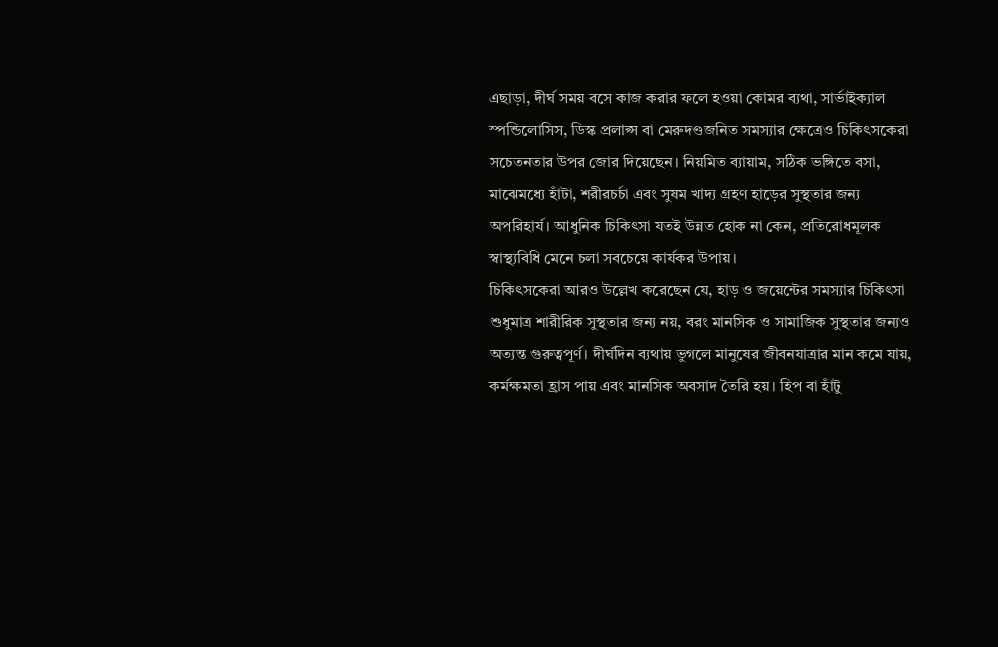এছাড়া, দীর্ঘ সময় বসে কাজ করার ফলে হওয়া কোমর ব্যথা, সার্ভাইক্যাল স্পন্ডিলোসিস, ডিস্ক প্রলাপ্স বা মেরুদণ্ডজনিত সমস্যার ক্ষেত্রেও চিকিৎসকেরা সচেতনতার উপর জোর দিয়েছেন। নিয়মিত ব্যায়াম, সঠিক ভঙ্গিতে বসা, মাঝেমধ্যে হাঁটা, শরীরচর্চা এবং সুষম খাদ্য গ্রহণ হাড়ের সুস্থতার জন্য অপরিহার্য। আধুনিক চিকিৎসা যতই উন্নত হোক না কেন, প্রতিরোধমূলক স্বাস্থ্যবিধি মেনে চলা সবচেয়ে কার্যকর উপায়।
চিকিৎসকেরা আরও উল্লেখ করেছেন যে, হাড় ও জয়েন্টের সমস্যার চিকিৎসা শুধুমাত্র শারীরিক সুস্থতার জন্য নয়, বরং মানসিক ও সামাজিক সুস্থতার জন্যও অত্যন্ত গুরুত্বপূর্ণ। দীর্ঘদিন ব্যথায় ভুগলে মানুষের জীবনযাত্রার মান কমে যায়, কর্মক্ষমতা হ্রাস পায় এবং মানসিক অবসাদ তৈরি হয়। হিপ বা হাঁটু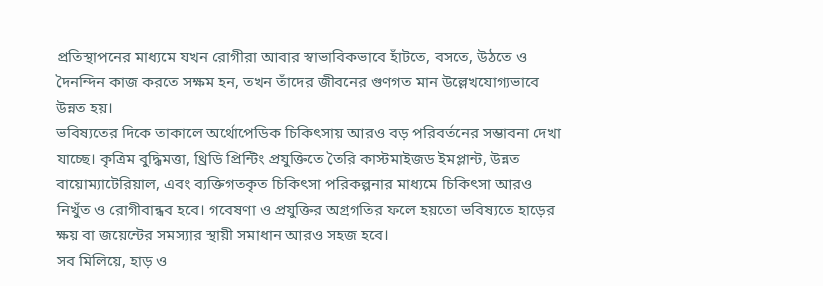প্রতিস্থাপনের মাধ্যমে যখন রোগীরা আবার স্বাভাবিকভাবে হাঁটতে, বসতে, উঠতে ও দৈনন্দিন কাজ করতে সক্ষম হন, তখন তাঁদের জীবনের গুণগত মান উল্লেখযোগ্যভাবে উন্নত হয়।
ভবিষ্যতের দিকে তাকালে অর্থোপেডিক চিকিৎসায় আরও বড় পরিবর্তনের সম্ভাবনা দেখা যাচ্ছে। কৃত্রিম বুদ্ধিমত্তা, থ্রিডি প্রিন্টিং প্রযুক্তিতে তৈরি কাস্টমাইজড ইমপ্লান্ট, উন্নত বায়োম্যাটেরিয়াল, এবং ব্যক্তিগতকৃত চিকিৎসা পরিকল্পনার মাধ্যমে চিকিৎসা আরও নিখুঁত ও রোগীবান্ধব হবে। গবেষণা ও প্রযুক্তির অগ্রগতির ফলে হয়তো ভবিষ্যতে হাড়ের ক্ষয় বা জয়েন্টের সমস্যার স্থায়ী সমাধান আরও সহজ হবে।
সব মিলিয়ে, হাড় ও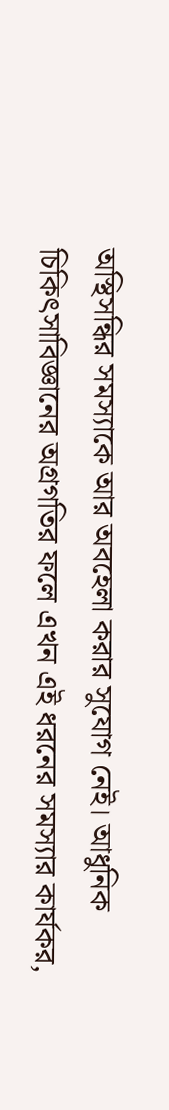অস্থিসন্ধির সমস্যাকে আর অবহেলা করার সুযোগ নেই। আধুনিক চিকিৎসাবিজ্ঞানের অগ্রগতির ফলে এখন এই ধরনের সমস্যার কার্যকর,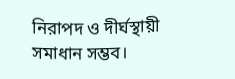নিরাপদ ও দীর্ঘস্থায়ী সমাধান সম্ভব।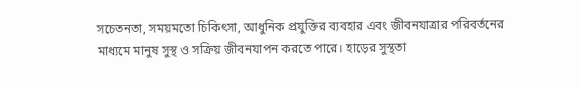সচেতনতা, সময়মতো চিকিৎসা, আধুনিক প্রযুক্তির ব্যবহার এবং জীবনযাত্রার পরিবর্তনের মাধ্যমে মানুষ সুস্থ ও সক্রিয় জীবনযাপন করতে পারে। হাড়ের সুস্থতা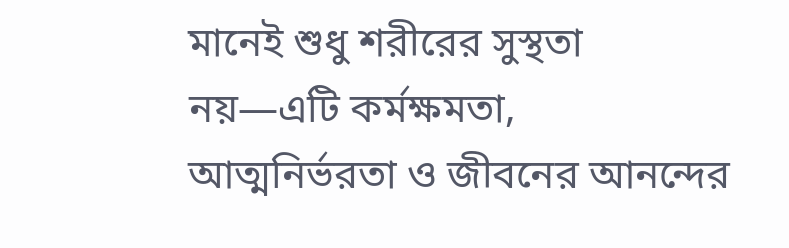মানেই শুধু শরীরের সুস্থতা নয়—এটি কর্মক্ষমতা, আত্মনির্ভরতা ও জীবনের আনন্দের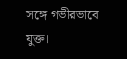সঙ্গে গভীরভাবে যুক্ত।